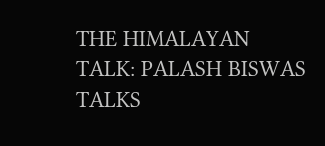THE HIMALAYAN TALK: PALASH BISWAS TALKS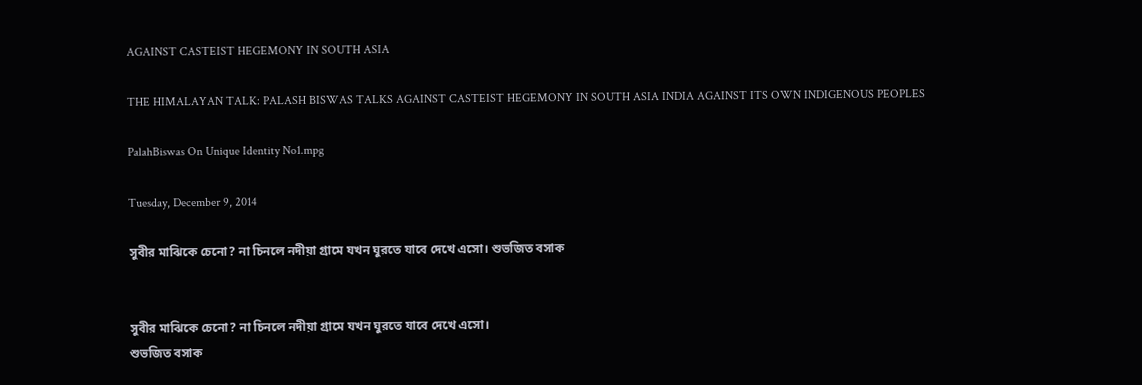AGAINST CASTEIST HEGEMONY IN SOUTH ASIA

THE HIMALAYAN TALK: PALASH BISWAS TALKS AGAINST CASTEIST HEGEMONY IN SOUTH ASIA INDIA AGAINST ITS OWN INDIGENOUS PEOPLES

PalahBiswas On Unique Identity No1.mpg

Tuesday, December 9, 2014

সুবীর মাঝিকে চেনো? না চিনলে নদীয়া গ্রামে যখন ঘুরতে যাবে দেখে এসো। শুভজিত বসাক


সুবীর মাঝিকে চেনো? না চিনলে নদীয়া গ্রামে যখন ঘুরতে যাবে দেখে এসো।
শুভজিত বসাক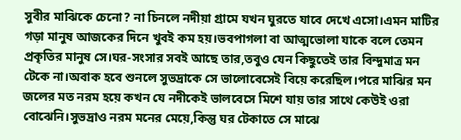সুবীর মাঝিকে চেনো? না চিনলে নদীয়া গ্রামে যখন ঘুরতে যাবে দেখে এসো।এমন মাটির গড়া মানুষ আজকের দিনে খুবই কম হয়।ভবপাগলা বা আত্মভোলা যাকে বলে তেমন প্রকৃতির মানুষ সে।ঘর-সংসার সবই আছে তার,তবুও যেন কিছুতেই তার বিন্দুমাত্র মন টেকে না।অবাক হবে শুনলে সুভদ্রাকে সে ভালোবেসেই বিয়ে করেছিল।পরে মাঝির মন জলের মত নরম হয়ে কখন যে নদীকেই ভালবেসে মিশে যায় তার সাথে কেউই ওরা বোঝেনি।সুভদ্রাও নরম মনের মেয়ে,কিন্তু ঘর টেকাতে সে মাঝে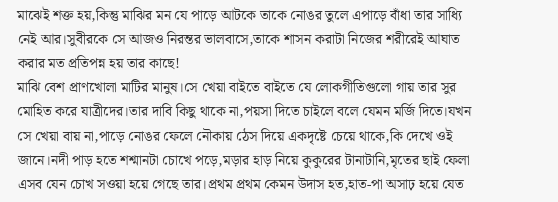মাঝেই শক্ত হয়,কিন্তু মাঝির মন যে পাড়ে আটকে তাকে নোঙর তুলে এপাড়ে বাঁধা তার সাধ্যি নেই আর।সুবীরকে সে আজও নিরন্তর ভালবাসে,তাকে শাসন করাটা নিজের শরীরেই আঘাত করার মত প্রতিপন্ন হয় তার কাছে!
মাঝি বেশ প্রাণখোলা মাটির মানুষ।সে খেয়া বাইতে বাইতে যে লোকগীতিগুলো গায় তার সুর মোহিত করে যাত্রীদের।তার দাবি কিছু থাকে না,পয়সা দিতে চাইলে বলে যেমন মর্জি দিতে।যখন সে খেয়া বায় না,পাড়ে নোঙর ফেলে নৌকায় ঠেস দিয়ে একদৃষ্টে চেয়ে থাকে,কি দেখে ওই জানে।নদী পাড় হতে শশ্মানটা চোখে পড়ে,মড়ার হাড় নিয়ে কুকুরের টানাটানি,মৃতের ছাই ফেলা এসব যেন চোখ সওয়া হয়ে গেছে তার।প্রথম প্রথম কেমন উদাস হত,হাত-পা অসাঢ় হয়ে যেত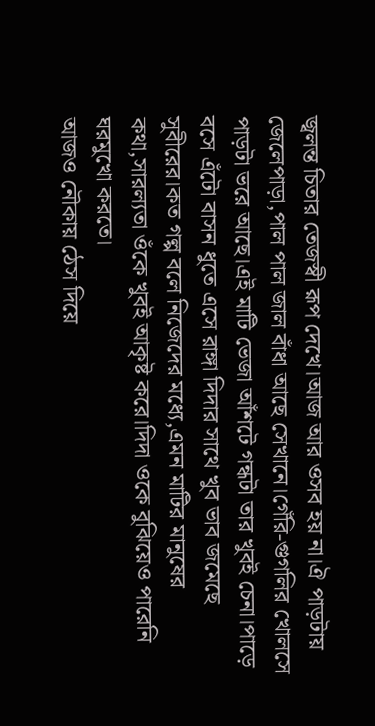জ্বলন্ত চিতার তেজস্বী রূপ দেখে।আজ আর ওসব হয় না।ঐ পাড়টায় জেলেপাড়া,পাল পাল জাল বাঁধা আছে সেখানে।গেঁরি-গুগলির খোলসে পাড়টা ভরে আছে।এই মাটি ভেজা আঁশটে গন্ধটা তার খুবই চেনা।পাড়ে বসে এঁটো বাসন ধুতে এসে রাঙ্গা দিদার সাথে খুব ভাব জমেছে সুবীরের।কত গল্প বলে নিজেদের মধ্যে,এমন মাটির মানুষের কথা,সারল্যতা ওঁকে খুবই আকৃষ্ট করে।দিদা ওকে বুঝিয়েও পারেনি ঘরমুখো করতে।
আজও নৌকায় ঠেস দিয়ে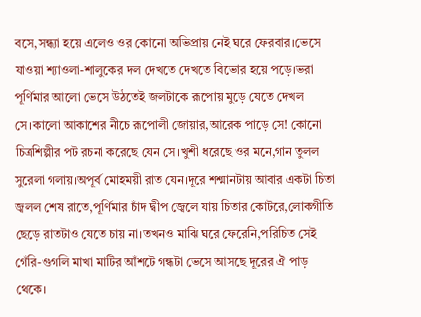বসে,সন্ধ্যা হয়ে এলেও ওর কোনো অভিপ্রায় নেই ঘরে ফেরবার।ভেসে যাওয়া শ্যাওলা-শালুকের দল দেখতে দেখতে বিভোর হয়ে পড়ে।ভরা পূর্ণিমার আলো ভেসে উঠতেই জলটাকে রূপোয় মুড়ে যেতে দেখল সে।কালো আকাশের নীচে রূপোলী জোয়ার,আরেক পাড়ে সে! কোনো চিত্রশিল্পীর পট রচনা করেছে যেন সে।খুশী ধরেছে ওর মনে,গান তুলল সুরেলা গলায়।অপূর্ব মোহময়ী রাত যেন।দূরে শশ্মানটায় আবার একটা চিতা জ্বলল শেষ রাতে,পূর্ণিমার চাঁদ দ্বীপ জ্বেলে যায় চিতার কোটরে,লোকগীতি ছেড়ে রাতটাও যেতে চায় না।তখনও মাঝি ঘরে ফেরেনি,পরিচিত সেই গেঁরি-গুগলি মাখা মাটির আঁশটে গন্ধটা ভেসে আসছে দূরের ঐ পাড় থেকে।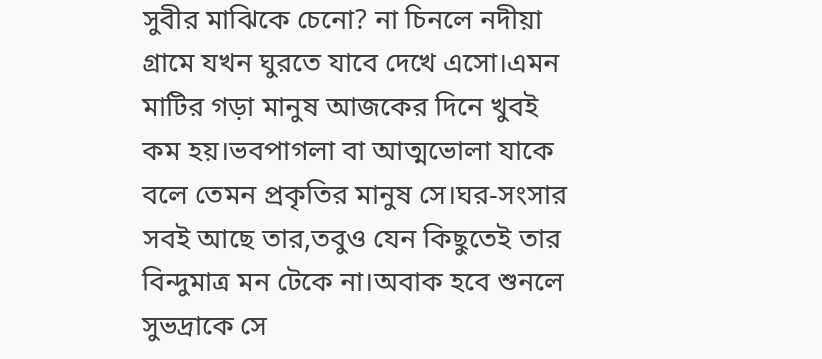সুবীর মাঝিকে চেনো? না চিনলে নদীয়া গ্রামে যখন ঘুরতে যাবে দেখে এসো।এমন মাটির গড়া মানুষ আজকের দিনে খুবই কম হয়।ভবপাগলা বা আত্মভোলা যাকে বলে তেমন প্রকৃতির মানুষ সে।ঘর-সংসার সবই আছে তার,তবুও যেন কিছুতেই তার বিন্দুমাত্র মন টেকে না।অবাক হবে শুনলে সুভদ্রাকে সে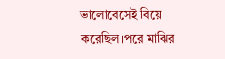ভালোবেসেই বিয়ে করেছিল।পরে মাঝির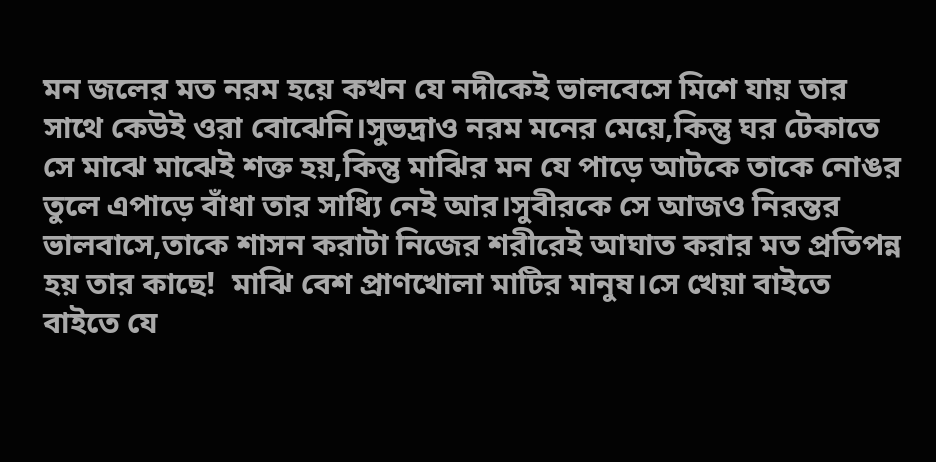মন জলের মত নরম হয়ে কখন যে নদীকেই ভালবেসে মিশে যায় তার সাথে কেউই ওরা বোঝেনি।সুভদ্রাও নরম মনের মেয়ে,কিন্তু ঘর টেকাতে সে মাঝে মাঝেই শক্ত হয়,কিন্তু মাঝির মন যে পাড়ে আটকে তাকে নোঙর তুলে এপাড়ে বাঁধা তার সাধ্যি নেই আর।সুবীরকে সে আজও নিরন্তর ভালবাসে,তাকে শাসন করাটা নিজের শরীরেই আঘাত করার মত প্রতিপন্ন হয় তার কাছে!  মাঝি বেশ প্রাণখোলা মাটির মানুষ।সে খেয়া বাইতে বাইতে যে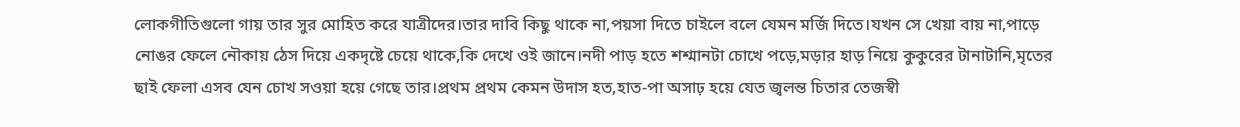লোকগীতিগুলো গায় তার সুর মোহিত করে যাত্রীদের।তার দাবি কিছু থাকে না,পয়সা দিতে চাইলে বলে যেমন মর্জি দিতে।যখন সে খেয়া বায় না,পাড়ে নোঙর ফেলে নৌকায় ঠেস দিয়ে একদৃষ্টে চেয়ে থাকে,কি দেখে ওই জানে।নদী পাড় হতে শশ্মানটা চোখে পড়ে,মড়ার হাড় নিয়ে কুকুরের টানাটানি,মৃতের ছাই ফেলা এসব যেন চোখ সওয়া হয়ে গেছে তার।প্রথম প্রথম কেমন উদাস হত,হাত-পা অসাঢ় হয়ে যেত জ্বলন্ত চিতার তেজস্বী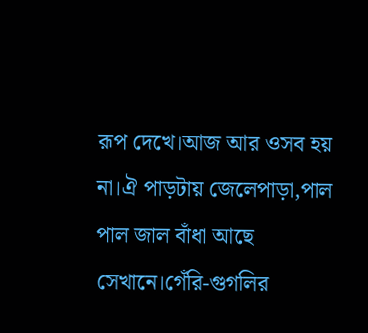রূপ দেখে।আজ আর ওসব হয় না।ঐ পাড়টায় জেলেপাড়া,পাল পাল জাল বাঁধা আছে সেখানে।গেঁরি-গুগলির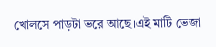খোলসে পাড়টা ভরে আছে।এই মাটি ভেজা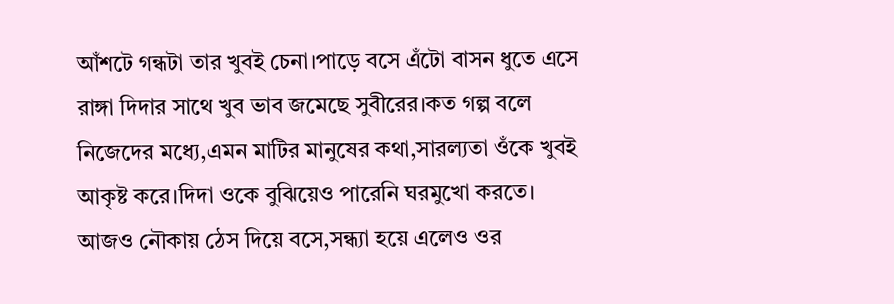আঁশটে গন্ধটা তার খুবই চেনা।পাড়ে বসে এঁটো বাসন ধুতে এসে রাঙ্গা দিদার সাথে খুব ভাব জমেছে সুবীরের।কত গল্প বলে নিজেদের মধ্যে,এমন মাটির মানুষের কথা,সারল্যতা ওঁকে খুবই আকৃষ্ট করে।দিদা ওকে বুঝিয়েও পারেনি ঘরমুখো করতে।  আজও নৌকায় ঠেস দিয়ে বসে,সন্ধ্যা হয়ে এলেও ওর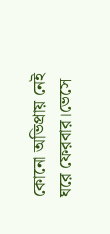কোনো অভিপ্রায় নেই ঘরে ফেরবার।ভেসে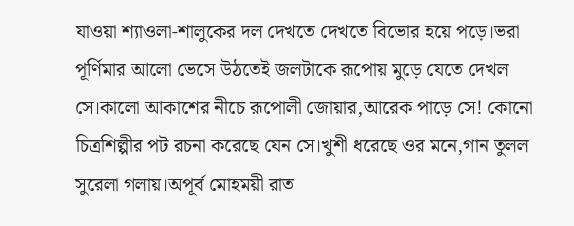যাওয়া শ্যাওলা-শালুকের দল দেখতে দেখতে বিভোর হয়ে পড়ে।ভরা পূর্ণিমার আলো ভেসে উঠতেই জলটাকে রূপোয় মুড়ে যেতে দেখল সে।কালো আকাশের নীচে রূপোলী জোয়ার,আরেক পাড়ে সে! কোনো চিত্রশিল্পীর পট রচনা করেছে যেন সে।খুশী ধরেছে ওর মনে,গান তুলল সুরেলা গলায়।অপূর্ব মোহময়ী রাত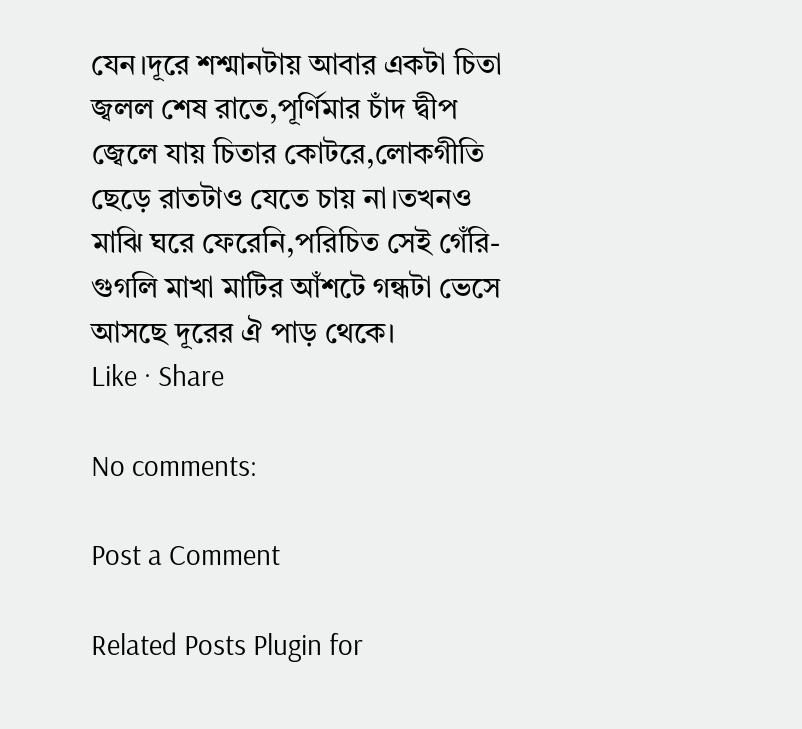যেন।দূরে শশ্মানটায় আবার একটা চিতা জ্বলল শেষ রাতে,পূর্ণিমার চাঁদ দ্বীপ জ্বেলে যায় চিতার কোটরে,লোকগীতি ছেড়ে রাতটাও যেতে চায় না।তখনও মাঝি ঘরে ফেরেনি,পরিচিত সেই গেঁরি-গুগলি মাখা মাটির আঁশটে গন্ধটা ভেসে আসছে দূরের ঐ পাড় থেকে।
Like · Share

No comments:

Post a Comment

Related Posts Plugin for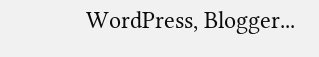WordPress, Blogger...